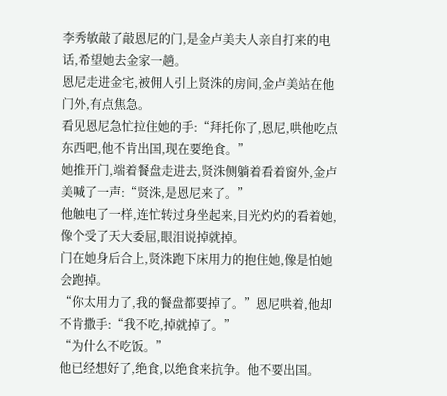李秀敏敲了敲恩尼的门,是金卢美夫人亲自打来的电话,希望她去金家一趟。
恩尼走进金宅,被佣人引上贤洙的房间,金卢美站在他门外,有点焦急。
看见恩尼急忙拉住她的手:“拜托你了,恩尼,哄他吃点东西吧,他不肯出国,现在要绝食。”
她推开门,端着餐盘走进去,贤洙侧躺着看着窗外,金卢美喊了一声:“贤洙,是恩尼来了。”
他触电了一样,连忙转过身坐起来,目光灼灼的看着她,像个受了天大委屈,眼泪说掉就掉。
门在她身后合上,贤洙跑下床用力的抱住她,像是怕她会跑掉。
“你太用力了,我的餐盘都要掉了。”恩尼哄着,他却不肯撒手:“我不吃,掉就掉了。”
“为什么不吃饭。”
他已经想好了,绝食,以绝食来抗争。他不要出国。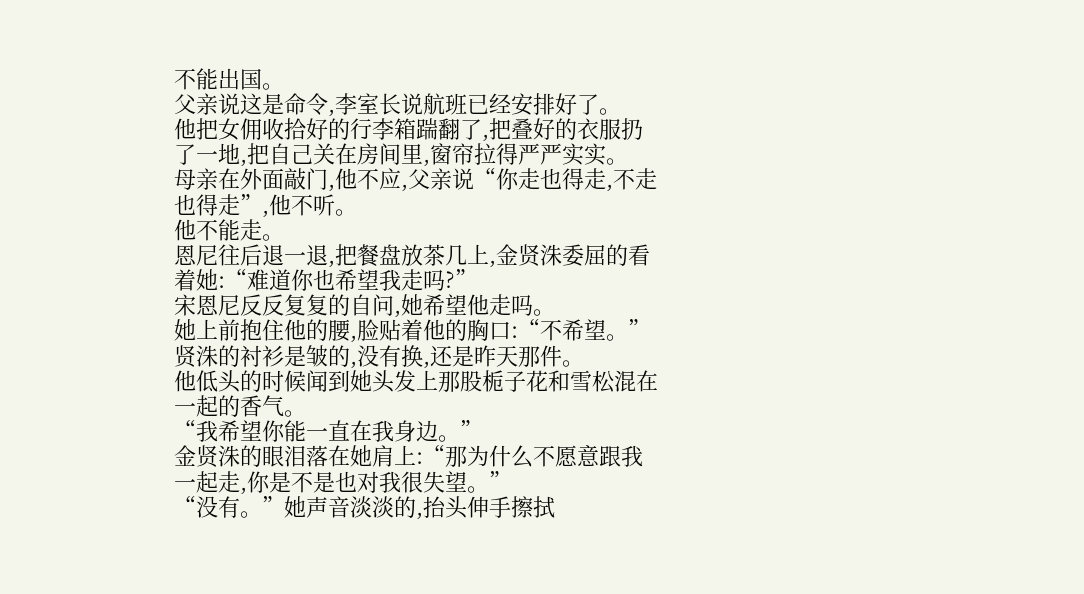不能出国。
父亲说这是命令,李室长说航班已经安排好了。
他把女佣收拾好的行李箱踹翻了,把叠好的衣服扔了一地,把自己关在房间里,窗帘拉得严严实实。
母亲在外面敲门,他不应,父亲说“你走也得走,不走也得走”,他不听。
他不能走。
恩尼往后退一退,把餐盘放茶几上,金贤洙委屈的看着她:“难道你也希望我走吗?”
宋恩尼反反复复的自问,她希望他走吗。
她上前抱住他的腰,脸贴着他的胸口:“不希望。”
贤洙的衬衫是皱的,没有换,还是昨天那件。
他低头的时候闻到她头发上那股栀子花和雪松混在一起的香气。
“我希望你能一直在我身边。”
金贤洙的眼泪落在她肩上:“那为什么不愿意跟我一起走,你是不是也对我很失望。”
“没有。”她声音淡淡的,抬头伸手擦拭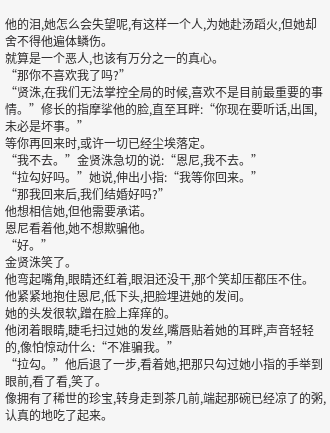他的泪,她怎么会失望呢,有这样一个人,为她赴汤蹈火,但她却舍不得他遍体鳞伤。
就算是一个恶人,也该有万分之一的真心。
“那你不喜欢我了吗?”
“贤洙,在我们无法掌控全局的时候,喜欢不是目前最重要的事情。”修长的指摩挲他的脸,直至耳畔:“你现在要听话,出国,未必是坏事。”
等你再回来时,或许一切已经尘埃落定。
“我不去。”金贤洙急切的说:“恩尼,我不去。”
“拉勾好吗。”她说,伸出小指:“我等你回来。”
“那我回来后,我们结婚好吗?”
他想相信她,但他需要承诺。
恩尼看着他,她不想欺骗他。
“好。”
金贤洙笑了。
他弯起嘴角,眼睛还红着,眼泪还没干,那个笑却压都压不住。
他紧紧地抱住恩尼,低下头,把脸埋进她的发间。
她的头发很软,蹭在脸上痒痒的。
他闭着眼睛,睫毛扫过她的发丝,嘴唇贴着她的耳畔,声音轻轻的,像怕惊动什么:“不准骗我。”
“拉勾。”他后退了一步,看着她,把那只勾过她小指的手举到眼前,看了看,笑了。
像拥有了稀世的珍宝,转身走到茶几前,端起那碗已经凉了的粥,认真的地吃了起来。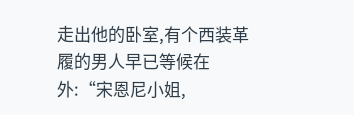走出他的卧室,有个西装革履的男人早已等候在外:“宋恩尼小姐,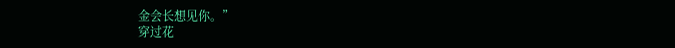金会长想见你。”
穿过花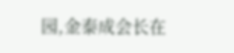园,金泰成会长在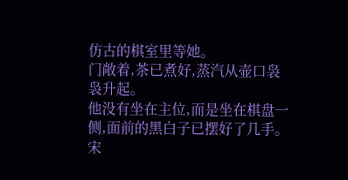仿古的棋室里等她。
门敞着,茶已煮好,蒸汽从壶口袅袅升起。
他没有坐在主位,而是坐在棋盘一侧,面前的黑白子已摆好了几手。
宋